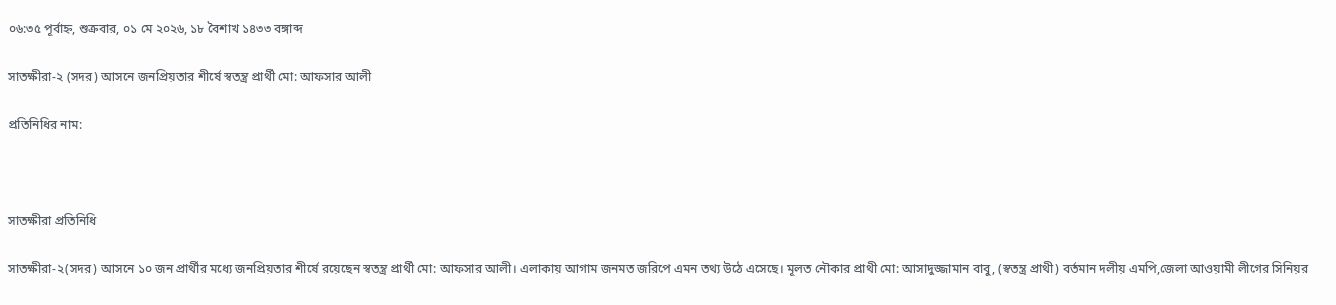০৬:৩৫ পূর্বাহ্ন, শুক্রবার, ০১ মে ২০২৬, ১৮ বৈশাখ ১৪৩৩ বঙ্গাব্দ

সাতক্ষীরা-২ (সদর) আসনে জনপ্রিয়তার শীর্ষে স্বতন্ত্র প্রার্থী মো: আফসার আলী

প্রতিনিধির নাম:



সাতক্ষীরা প্রতিনিধি

সাতক্ষীরা-২(সদর) আসনে ১০ জন প্রার্থীর মধ্যে জনপ্রিয়তার শীর্ষে রয়েছেন স্বতন্ত্র প্রার্থী মো: আফসার আলী। এলাকায় আগাম জনমত জরিপে এমন তথ্য উঠে এসেছে। মূলত নৌকার প্রাথী মো: আসাদুজ্জামান বাবু, (স্বতন্ত্র প্রাথী) বর্তমান দলীয় এমপি,জেলা আওয়ামী লীগের সিনিয়র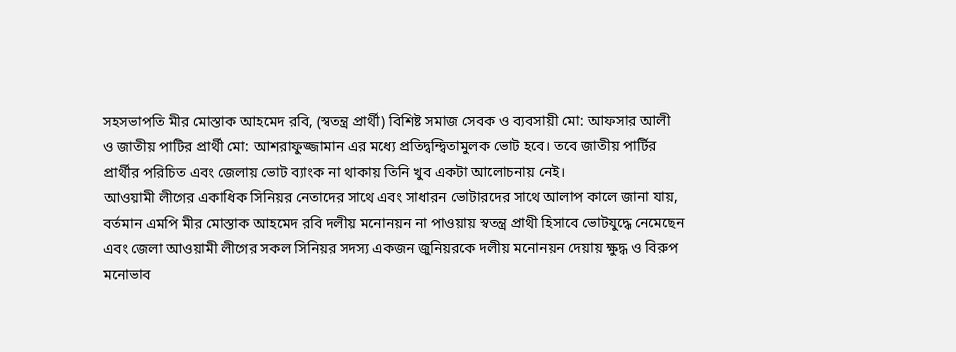সহসভাপতি মীর মোস্তাক আহমেদ রবি, (স্বতন্ত্র প্রার্থী) বিশিষ্ট সমাজ সেবক ও ব্যবসায়ী মো: আফসার আলী ও জাতীয় পাটির প্রার্থী মো: আশরাফুজ্জামান এর মধ্যে প্রতিদ্বন্দ্বিতামুলক ভোট হবে। তবে জাতীয় পার্টির প্রার্থীর পরিচিত এবং জেলায় ভোট ব্যাংক না থাকায় তিনি খুব একটা আলোচনায় নেই।
আওয়ামী লীগের একাধিক সিনিয়র নেতাদের সাথে এবং সাধারন ভোটারদের সাথে আলাপ কালে জানা যায়, বর্তমান এমপি মীর মোস্তাক আহমেদ রবি দলীয় মনোনয়ন না পাওয়ায় স্বতন্ত্র প্রাথী হিসাবে ভোটযুদ্ধে নেমেছেন এবং জেলা আওয়ামী লীগের সকল সিনিয়র সদস্য একজন জুনিয়রকে দলীয় মনোনয়ন দেয়ায় ক্ষুদ্ধ ও বিরুপ মনোভাব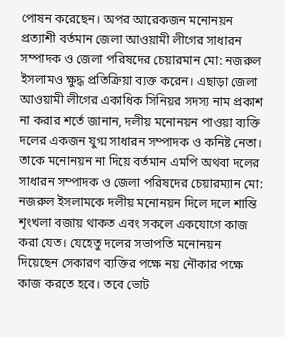পোষন করেছেন। অপর আরেকজন মনোনয়ন প্রত্যাশী বর্তমান জেলা আওয়ামী লীগের সাধারন সম্পাদক ও জেলা পরিষদের চেয়ারমান মো: নজরুল ইসলামও ক্ষুদ্ধ প্রতিক্রিয়া ব্যক্ত করেন। এছাড়া জেলা আওয়ামী লীগের একাধিক সিনিয়র সদস্য নাম প্রকাশ না করার শর্তে জানান, দলীয় মনোনয়ন পাওয়া ব্যক্তি দলের একজন যুগ্ম সাধারন সম্পাদক ও কনিষ্ট নেতা। তাকে মনোনয়ন না দিয়ে বর্তমান এমপি অথবা দলের সাধারন সম্পাদক ও জেলা পরিষদের চেয়ারম্যান মো: নজরুল ইসলামকে দলীয় মনোনয়ন দিলে দলে শান্তি শৃংখলা বজায় থাকত এবং সকলে একযোগে কাজ করা যেত। যেহেতু দলের সভাপতি মনোনয়ন দিয়েছেন সেকারণ ব্যক্তির পক্ষে নয় নৌকার পক্ষে কাজ করতে হবে। তবে ভোট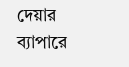দেয়ার ব্যাপারে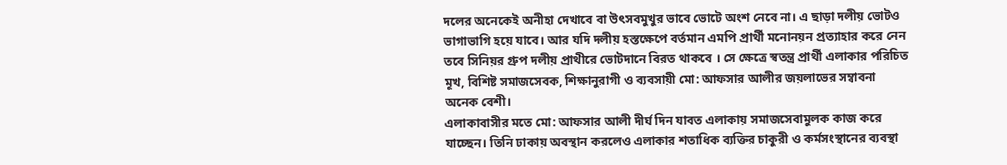দলের অনেকেই অনীহা দেখাবে বা উৎসবমুখুর ভাবে ভোটে অংশ নেবে না। এ ছাড়া দলীয় ভোটও ভাগাভাগি হয়ে যাবে। আর যদি দলীয় হস্তক্ষেপে বর্তমান এমপি প্রার্থী মনোনয়ন প্রত্যাহার করে নেন তবে সিনিয়র গ্রুপ দলীয় প্রাথীরে ভোটদানে বিরত থাকবে । সে ক্ষেত্রে স্বতন্ত্র প্রার্থী এলাকার পরিচিত মূখ, বিশিষ্ট সমাজসেবক, শিক্ষানুরাগী ও ব্যবসায়ী মো: আফসার আলীর জয়লাভের সম্বাবনা অনেক বেশী।
এলাকাবাসীর মতে মো: আফসার আলী দীর্ঘ দিন যাবত এলাকায় সমাজসেবামুলক কাজ করে যাচ্ছেন। তিনি ঢাকায় অবস্থান করলেও এলাকার শতাধিক ব্যক্তির চাকুরী ও কর্মসংস্থানের ব্যবস্থা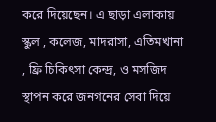করে দিয়েছেন। এ ছাড়া এলাকায় স্কুল , কলেজ, মাদরাসা, এতিমখানা , ফ্রি চিকিৎসা কেন্দ্র, ও মসজিদ স্থাপন করে জনগনের সেবা দিয়ে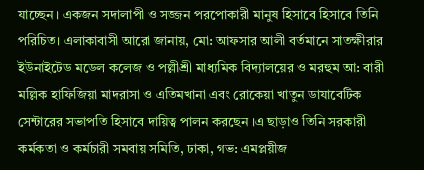যাচ্ছেন। একজন সদালাপী ও সজ্জন পরপোকারী মানুষ হিসাবে হিসাবে তিনি পরিচিত। এলাকাবাসী আরো জানায়, মো: আফসার আলী বর্তমানে সাতক্ষীরার ইউনাইটেড মডেল কলেজ ও পল্লীশ্রী মাধ্যমিক বিদ্যালয়ের ও মরহুম আ: বারী মল্লিক হাফিজিয়া মাদরাসা ও এতিমখানা এবং রোকেয়া খাতুন ডাযাবেটিক সেন্টারের সভাপতি হিসাবে দায়িত্ব পালন করছেন ।এ ছাড়াও তিনি সরকারী কর্মকতা ও কর্মচারী সমবায় সমিতি, ঢাকা, গভ: এমপ্লয়ীজ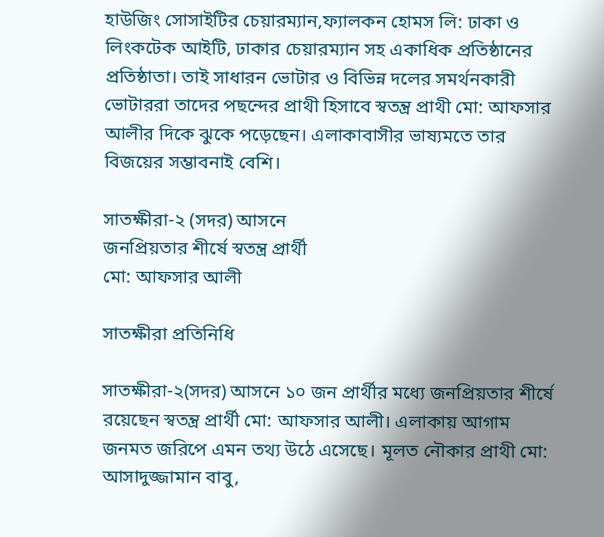হাউজিং সোসাইটির চেয়ারম্যান,ফ্যালকন হোমস লি: ঢাকা ও লিংকটেক আইটি, ঢাকার চেয়ারম্যান সহ একাধিক প্রতিষ্ঠানের প্রতিষ্ঠাতা। তাই সাধারন ভোটার ও বিভিন্ন দলের সমর্থনকারী ভোটাররা তাদের পছন্দের প্রাথী হিসাবে স্বতন্ত্র প্রাথী মো: আফসার আলীর দিকে ঝুকে পড়েছেন। এলাকাবাসীর ভাষ্যমতে তার বিজয়ের সম্ভাবনাই বেশি।

সাতক্ষীরা-২ (সদর) আসনে
জনপ্রিয়তার শীর্ষে স্বতন্ত্র প্রার্থী
মো: আফসার আলী

সাতক্ষীরা প্রতিনিধি

সাতক্ষীরা-২(সদর) আসনে ১০ জন প্রার্থীর মধ্যে জনপ্রিয়তার শীর্ষে রয়েছেন স্বতন্ত্র প্রার্থী মো: আফসার আলী। এলাকায় আগাম জনমত জরিপে এমন তথ্য উঠে এসেছে। মূলত নৌকার প্রাথী মো: আসাদুজ্জামান বাবু,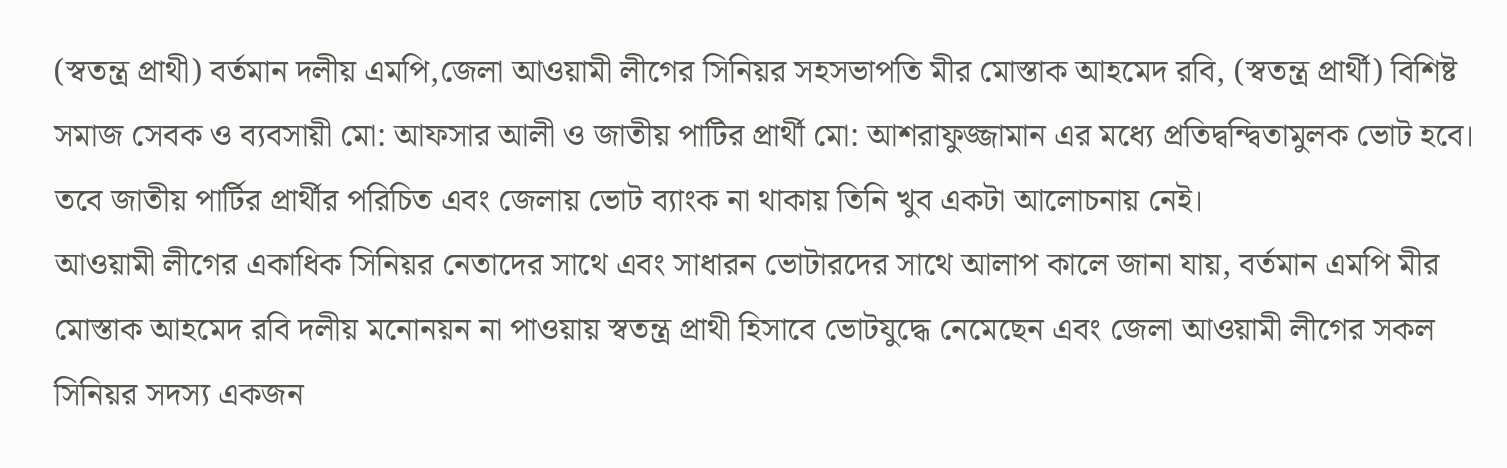(স্বতন্ত্র প্রাথী) বর্তমান দলীয় এমপি,জেলা আওয়ামী লীগের সিনিয়র সহসভাপতি মীর মোস্তাক আহমেদ রবি, (স্বতন্ত্র প্রার্থী) বিশিষ্ট সমাজ সেবক ও ব্যবসায়ী মো: আফসার আলী ও জাতীয় পাটির প্রার্থী মো: আশরাফুজ্জামান এর মধ্যে প্রতিদ্বন্দ্বিতামুলক ভোট হবে। তবে জাতীয় পার্টির প্রার্থীর পরিচিত এবং জেলায় ভোট ব্যাংক না থাকায় তিনি খুব একটা আলোচনায় নেই।
আওয়ামী লীগের একাধিক সিনিয়র নেতাদের সাথে এবং সাধারন ভোটারদের সাথে আলাপ কালে জানা যায়, বর্তমান এমপি মীর মোস্তাক আহমেদ রবি দলীয় মনোনয়ন না পাওয়ায় স্বতন্ত্র প্রাথী হিসাবে ভোটযুদ্ধে নেমেছেন এবং জেলা আওয়ামী লীগের সকল সিনিয়র সদস্য একজন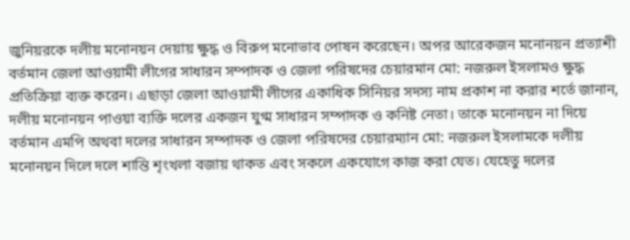জুনিয়রকে দলীয় মনোনয়ন দেয়ায় ক্ষুদ্ধ ও বিরুপ মনোভাব পোষন করেছেন। অপর আরেকজন মনোনয়ন প্রত্যাশী বর্তমান জেলা আওয়ামী লীগের সাধারন সম্পাদক ও জেলা পরিষদের চেয়ারমান মো: নজরুল ইসলামও ক্ষুদ্ধ প্রতিক্রিয়া ব্যক্ত করেন। এছাড়া জেলা আওয়ামী লীগের একাধিক সিনিয়র সদস্য নাম প্রকাশ না করার শর্তে জানান, দলীয় মনোনয়ন পাওয়া ব্যক্তি দলের একজন যুগ্ম সাধারন সম্পাদক ও কনিষ্ট নেতা। তাকে মনোনয়ন না দিয়ে বর্তমান এমপি অথবা দলের সাধারন সম্পাদক ও জেলা পরিষদের চেয়ারম্যান মো: নজরুল ইসলামকে দলীয় মনোনয়ন দিলে দলে শান্তি শৃংখলা বজায় থাকত এবং সকলে একযোগে কাজ করা যেত। যেহেতু দলের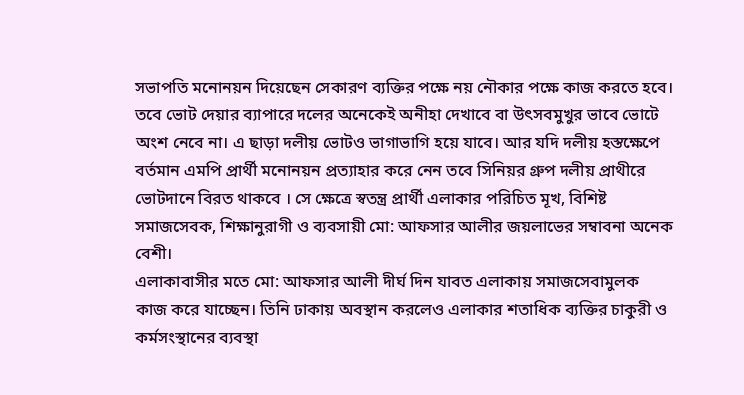সভাপতি মনোনয়ন দিয়েছেন সেকারণ ব্যক্তির পক্ষে নয় নৌকার পক্ষে কাজ করতে হবে। তবে ভোট দেয়ার ব্যাপারে দলের অনেকেই অনীহা দেখাবে বা উৎসবমুখুর ভাবে ভোটে অংশ নেবে না। এ ছাড়া দলীয় ভোটও ভাগাভাগি হয়ে যাবে। আর যদি দলীয় হস্তক্ষেপে বর্তমান এমপি প্রার্থী মনোনয়ন প্রত্যাহার করে নেন তবে সিনিয়র গ্রুপ দলীয় প্রাথীরে ভোটদানে বিরত থাকবে । সে ক্ষেত্রে স্বতন্ত্র প্রার্থী এলাকার পরিচিত মূখ, বিশিষ্ট সমাজসেবক, শিক্ষানুরাগী ও ব্যবসায়ী মো: আফসার আলীর জয়লাভের সম্বাবনা অনেক বেশী।
এলাকাবাসীর মতে মো: আফসার আলী দীর্ঘ দিন যাবত এলাকায় সমাজসেবামুলক কাজ করে যাচ্ছেন। তিনি ঢাকায় অবস্থান করলেও এলাকার শতাধিক ব্যক্তির চাকুরী ও কর্মসংস্থানের ব্যবস্থা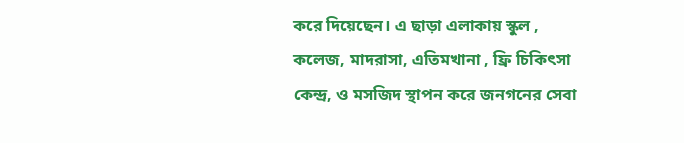করে দিয়েছেন। এ ছাড়া এলাকায় স্কুল , কলেজ, মাদরাসা, এতিমখানা , ফ্রি চিকিৎসা কেন্দ্র, ও মসজিদ স্থাপন করে জনগনের সেবা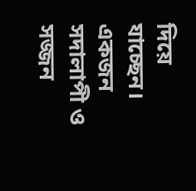দিয়ে যাচ্ছেন। একজন সদালাপী ও সজ্জন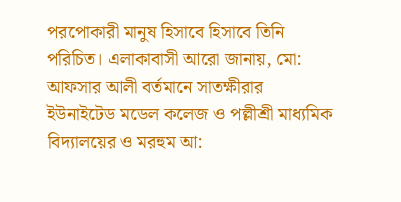পরপোকারী মানুষ হিসাবে হিসাবে তিনি পরিচিত। এলাকাবাসী আরো জানায়, মো: আফসার আলী বর্তমানে সাতক্ষীরার ইউনাইটেড মডেল কলেজ ও পল্লীশ্রী মাধ্যমিক বিদ্যালয়ের ও মরহুম আ: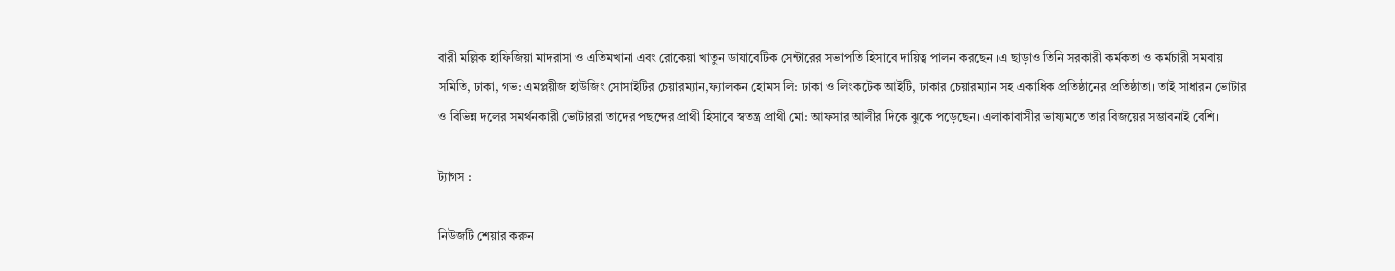বারী মল্লিক হাফিজিয়া মাদরাসা ও এতিমখানা এবং রোকেয়া খাতুন ডাযাবেটিক সেন্টারের সভাপতি হিসাবে দায়িত্ব পালন করছেন ।এ ছাড়াও তিনি সরকারী কর্মকতা ও কর্মচারী সমবায় সমিতি, ঢাকা, গভ: এমপ্লয়ীজ হাউজিং সোসাইটির চেয়ারম্যান,ফ্যালকন হোমস লি: ঢাকা ও লিংকটেক আইটি, ঢাকার চেয়ারম্যান সহ একাধিক প্রতিষ্ঠানের প্রতিষ্ঠাতা। তাই সাধারন ভোটার ও বিভিন্ন দলের সমর্থনকারী ভোটাররা তাদের পছন্দের প্রাথী হিসাবে স্বতন্ত্র প্রাথী মো: আফসার আলীর দিকে ঝুকে পড়েছেন। এলাকাবাসীর ভাষ্যমতে তার বিজয়ের সম্ভাবনাই বেশি।

ট্যাগস :

নিউজটি শেয়ার করুন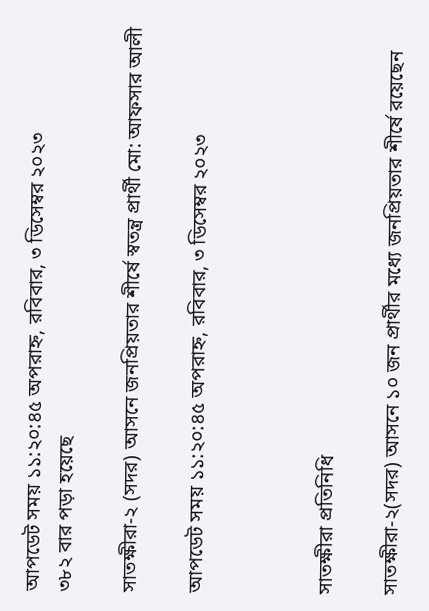আপডেট সময় ১১:২০:৪৫ অপরাহ্ন, রবিবার, ৩ ডিসেম্বর ২০২৩
৩৮২ বার পড়া হয়েছে

সাতক্ষীরা-২ (সদর) আসনে জনপ্রিয়তার শীর্ষে স্বতন্ত্র প্রার্থী মো: আফসার আলী

আপডেট সময় ১১:২০:৪৫ অপরাহ্ন, রবিবার, ৩ ডিসেম্বর ২০২৩



সাতক্ষীরা প্রতিনিধি

সাতক্ষীরা-২(সদর) আসনে ১০ জন প্রার্থীর মধ্যে জনপ্রিয়তার শীর্ষে রয়েছেন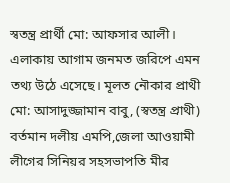স্বতন্ত্র প্রার্থী মো: আফসার আলী। এলাকায় আগাম জনমত জরিপে এমন তথ্য উঠে এসেছে। মূলত নৌকার প্রাথী মো: আসাদুজ্জামান বাবু, (স্বতন্ত্র প্রাথী) বর্তমান দলীয় এমপি,জেলা আওয়ামী লীগের সিনিয়র সহসভাপতি মীর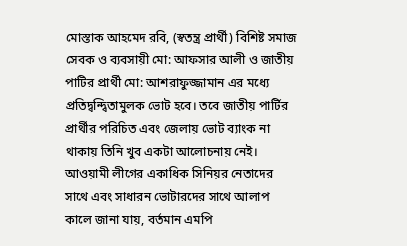মোস্তাক আহমেদ রবি, (স্বতন্ত্র প্রার্থী) বিশিষ্ট সমাজ সেবক ও ব্যবসায়ী মো: আফসার আলী ও জাতীয় পাটির প্রার্থী মো: আশরাফুজ্জামান এর মধ্যে প্রতিদ্বন্দ্বিতামুলক ভোট হবে। তবে জাতীয় পার্টির প্রার্থীর পরিচিত এবং জেলায় ভোট ব্যাংক না থাকায় তিনি খুব একটা আলোচনায় নেই।
আওয়ামী লীগের একাধিক সিনিয়র নেতাদের সাথে এবং সাধারন ভোটারদের সাথে আলাপ কালে জানা যায়, বর্তমান এমপি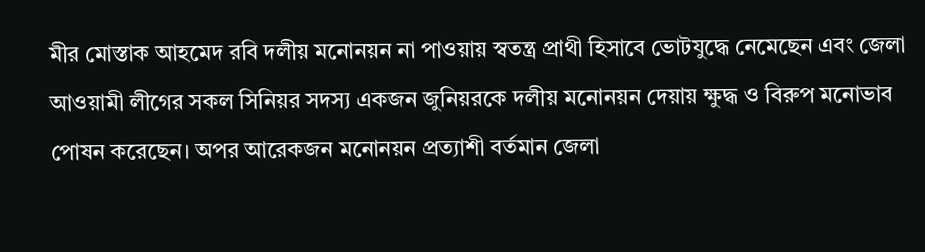মীর মোস্তাক আহমেদ রবি দলীয় মনোনয়ন না পাওয়ায় স্বতন্ত্র প্রাথী হিসাবে ভোটযুদ্ধে নেমেছেন এবং জেলা আওয়ামী লীগের সকল সিনিয়র সদস্য একজন জুনিয়রকে দলীয় মনোনয়ন দেয়ায় ক্ষুদ্ধ ও বিরুপ মনোভাব পোষন করেছেন। অপর আরেকজন মনোনয়ন প্রত্যাশী বর্তমান জেলা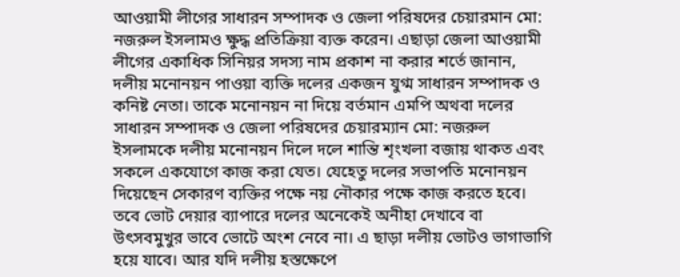আওয়ামী লীগের সাধারন সম্পাদক ও জেলা পরিষদের চেয়ারমান মো: নজরুল ইসলামও ক্ষুদ্ধ প্রতিক্রিয়া ব্যক্ত করেন। এছাড়া জেলা আওয়ামী লীগের একাধিক সিনিয়র সদস্য নাম প্রকাশ না করার শর্তে জানান, দলীয় মনোনয়ন পাওয়া ব্যক্তি দলের একজন যুগ্ম সাধারন সম্পাদক ও কনিষ্ট নেতা। তাকে মনোনয়ন না দিয়ে বর্তমান এমপি অথবা দলের সাধারন সম্পাদক ও জেলা পরিষদের চেয়ারম্যান মো: নজরুল ইসলামকে দলীয় মনোনয়ন দিলে দলে শান্তি শৃংখলা বজায় থাকত এবং সকলে একযোগে কাজ করা যেত। যেহেতু দলের সভাপতি মনোনয়ন দিয়েছেন সেকারণ ব্যক্তির পক্ষে নয় নৌকার পক্ষে কাজ করতে হবে। তবে ভোট দেয়ার ব্যাপারে দলের অনেকেই অনীহা দেখাবে বা উৎসবমুখুর ভাবে ভোটে অংশ নেবে না। এ ছাড়া দলীয় ভোটও ভাগাভাগি হয়ে যাবে। আর যদি দলীয় হস্তক্ষেপে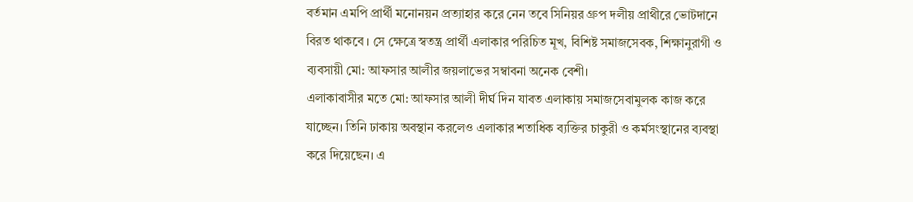বর্তমান এমপি প্রার্থী মনোনয়ন প্রত্যাহার করে নেন তবে সিনিয়র গ্রুপ দলীয় প্রাথীরে ভোটদানে বিরত থাকবে । সে ক্ষেত্রে স্বতন্ত্র প্রার্থী এলাকার পরিচিত মূখ, বিশিষ্ট সমাজসেবক, শিক্ষানুরাগী ও ব্যবসায়ী মো: আফসার আলীর জয়লাভের সম্বাবনা অনেক বেশী।
এলাকাবাসীর মতে মো: আফসার আলী দীর্ঘ দিন যাবত এলাকায় সমাজসেবামুলক কাজ করে যাচ্ছেন। তিনি ঢাকায় অবস্থান করলেও এলাকার শতাধিক ব্যক্তির চাকুরী ও কর্মসংস্থানের ব্যবস্থা করে দিয়েছেন। এ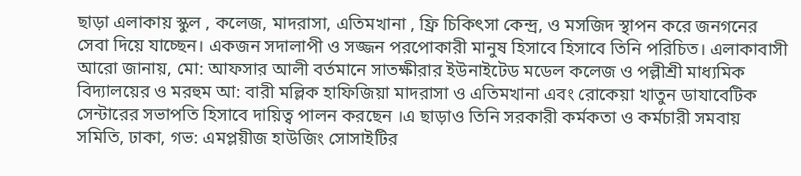ছাড়া এলাকায় স্কুল , কলেজ, মাদরাসা, এতিমখানা , ফ্রি চিকিৎসা কেন্দ্র, ও মসজিদ স্থাপন করে জনগনের সেবা দিয়ে যাচ্ছেন। একজন সদালাপী ও সজ্জন পরপোকারী মানুষ হিসাবে হিসাবে তিনি পরিচিত। এলাকাবাসী আরো জানায়, মো: আফসার আলী বর্তমানে সাতক্ষীরার ইউনাইটেড মডেল কলেজ ও পল্লীশ্রী মাধ্যমিক বিদ্যালয়ের ও মরহুম আ: বারী মল্লিক হাফিজিয়া মাদরাসা ও এতিমখানা এবং রোকেয়া খাতুন ডাযাবেটিক সেন্টারের সভাপতি হিসাবে দায়িত্ব পালন করছেন ।এ ছাড়াও তিনি সরকারী কর্মকতা ও কর্মচারী সমবায় সমিতি, ঢাকা, গভ: এমপ্লয়ীজ হাউজিং সোসাইটির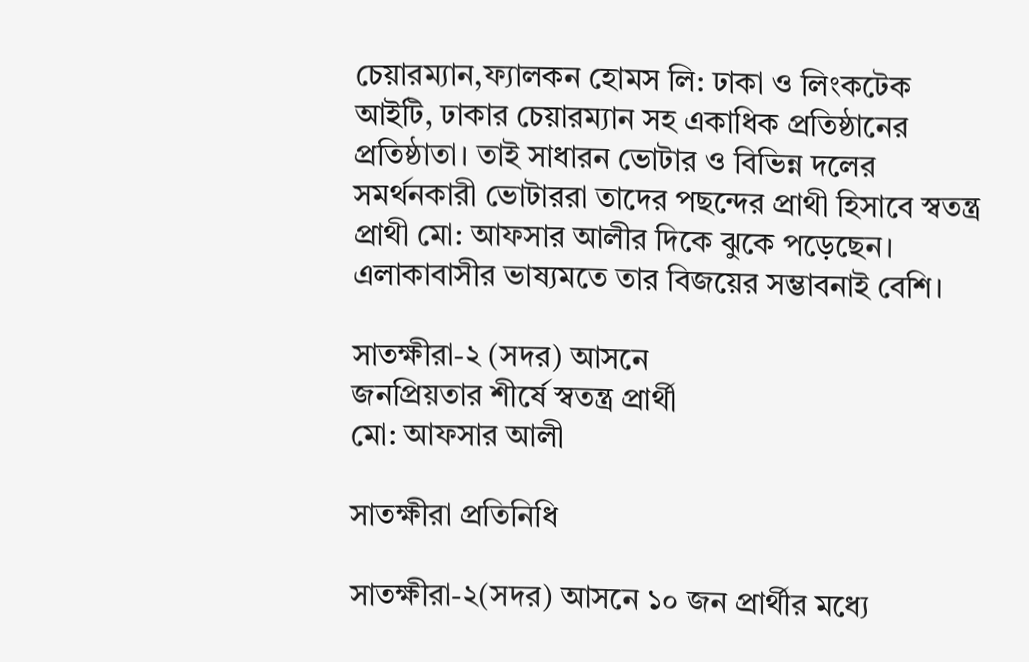চেয়ারম্যান,ফ্যালকন হোমস লি: ঢাকা ও লিংকটেক আইটি, ঢাকার চেয়ারম্যান সহ একাধিক প্রতিষ্ঠানের প্রতিষ্ঠাতা। তাই সাধারন ভোটার ও বিভিন্ন দলের সমর্থনকারী ভোটাররা তাদের পছন্দের প্রাথী হিসাবে স্বতন্ত্র প্রাথী মো: আফসার আলীর দিকে ঝুকে পড়েছেন। এলাকাবাসীর ভাষ্যমতে তার বিজয়ের সম্ভাবনাই বেশি।

সাতক্ষীরা-২ (সদর) আসনে
জনপ্রিয়তার শীর্ষে স্বতন্ত্র প্রার্থী
মো: আফসার আলী

সাতক্ষীরা প্রতিনিধি

সাতক্ষীরা-২(সদর) আসনে ১০ জন প্রার্থীর মধ্যে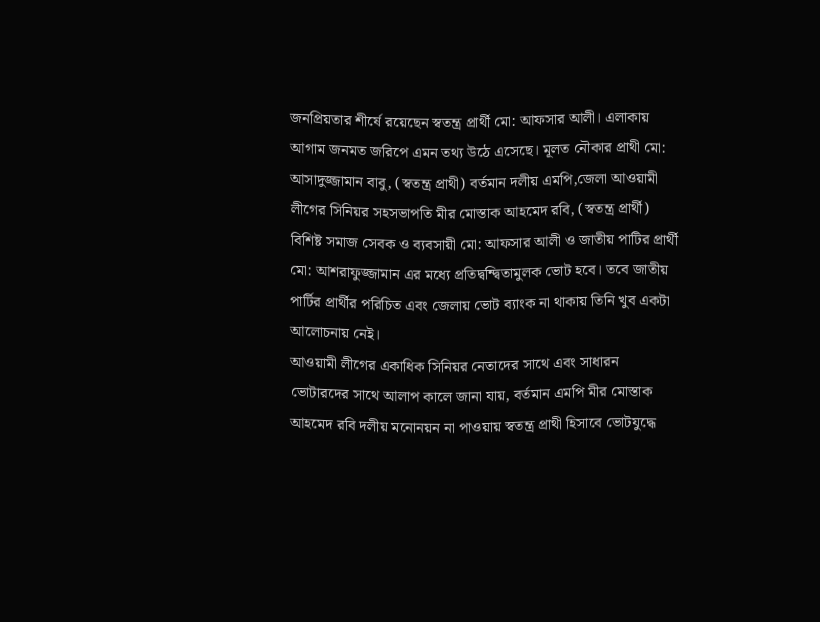জনপ্রিয়তার শীর্ষে রয়েছেন স্বতন্ত্র প্রার্থী মো: আফসার আলী। এলাকায় আগাম জনমত জরিপে এমন তথ্য উঠে এসেছে। মূলত নৌকার প্রাথী মো: আসাদুজ্জামান বাবু, (স্বতন্ত্র প্রাথী) বর্তমান দলীয় এমপি,জেলা আওয়ামী লীগের সিনিয়র সহসভাপতি মীর মোস্তাক আহমেদ রবি, (স্বতন্ত্র প্রার্থী) বিশিষ্ট সমাজ সেবক ও ব্যবসায়ী মো: আফসার আলী ও জাতীয় পাটির প্রার্থী মো: আশরাফুজ্জামান এর মধ্যে প্রতিদ্বন্দ্বিতামুলক ভোট হবে। তবে জাতীয় পার্টির প্রার্থীর পরিচিত এবং জেলায় ভোট ব্যাংক না থাকায় তিনি খুব একটা আলোচনায় নেই।
আওয়ামী লীগের একাধিক সিনিয়র নেতাদের সাথে এবং সাধারন ভোটারদের সাথে আলাপ কালে জানা যায়, বর্তমান এমপি মীর মোস্তাক আহমেদ রবি দলীয় মনোনয়ন না পাওয়ায় স্বতন্ত্র প্রাথী হিসাবে ভোটযুদ্ধে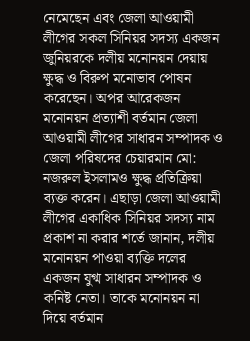নেমেছেন এবং জেলা আওয়ামী লীগের সকল সিনিয়র সদস্য একজন জুনিয়রকে দলীয় মনোনয়ন দেয়ায় ক্ষুদ্ধ ও বিরুপ মনোভাব পোষন করেছেন। অপর আরেকজন মনোনয়ন প্রত্যাশী বর্তমান জেলা আওয়ামী লীগের সাধারন সম্পাদক ও জেলা পরিষদের চেয়ারমান মো: নজরুল ইসলামও ক্ষুদ্ধ প্রতিক্রিয়া ব্যক্ত করেন। এছাড়া জেলা আওয়ামী লীগের একাধিক সিনিয়র সদস্য নাম প্রকাশ না করার শর্তে জানান, দলীয় মনোনয়ন পাওয়া ব্যক্তি দলের একজন যুগ্ম সাধারন সম্পাদক ও কনিষ্ট নেতা। তাকে মনোনয়ন না দিয়ে বর্তমান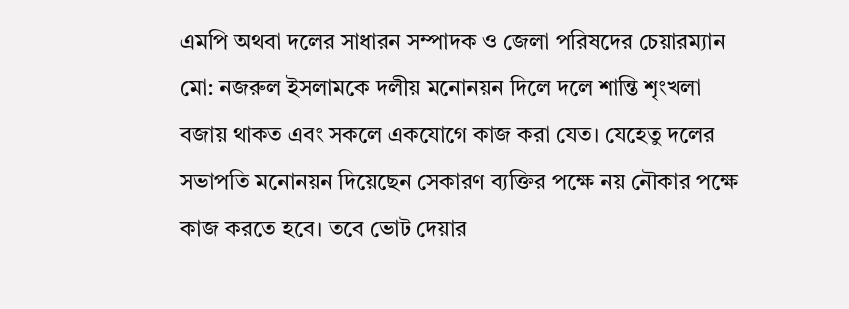এমপি অথবা দলের সাধারন সম্পাদক ও জেলা পরিষদের চেয়ারম্যান মো: নজরুল ইসলামকে দলীয় মনোনয়ন দিলে দলে শান্তি শৃংখলা বজায় থাকত এবং সকলে একযোগে কাজ করা যেত। যেহেতু দলের সভাপতি মনোনয়ন দিয়েছেন সেকারণ ব্যক্তির পক্ষে নয় নৌকার পক্ষে কাজ করতে হবে। তবে ভোট দেয়ার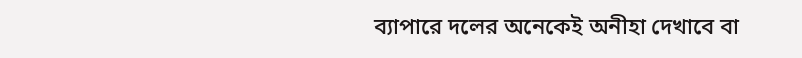ব্যাপারে দলের অনেকেই অনীহা দেখাবে বা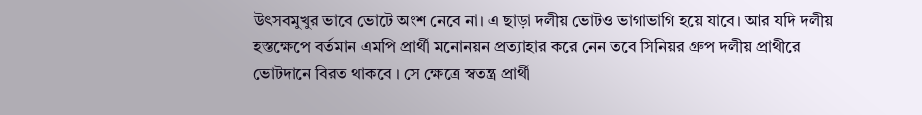উৎসবমুখুর ভাবে ভোটে অংশ নেবে না। এ ছাড়া দলীয় ভোটও ভাগাভাগি হয়ে যাবে। আর যদি দলীয় হস্তক্ষেপে বর্তমান এমপি প্রার্থী মনোনয়ন প্রত্যাহার করে নেন তবে সিনিয়র গ্রুপ দলীয় প্রাথীরে ভোটদানে বিরত থাকবে । সে ক্ষেত্রে স্বতন্ত্র প্রার্থী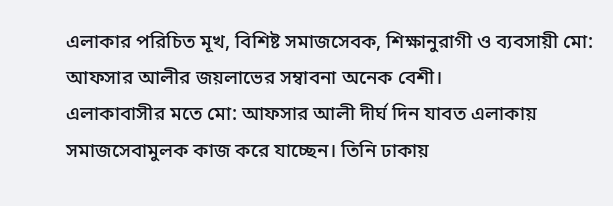এলাকার পরিচিত মূখ, বিশিষ্ট সমাজসেবক, শিক্ষানুরাগী ও ব্যবসায়ী মো: আফসার আলীর জয়লাভের সম্বাবনা অনেক বেশী।
এলাকাবাসীর মতে মো: আফসার আলী দীর্ঘ দিন যাবত এলাকায় সমাজসেবামুলক কাজ করে যাচ্ছেন। তিনি ঢাকায়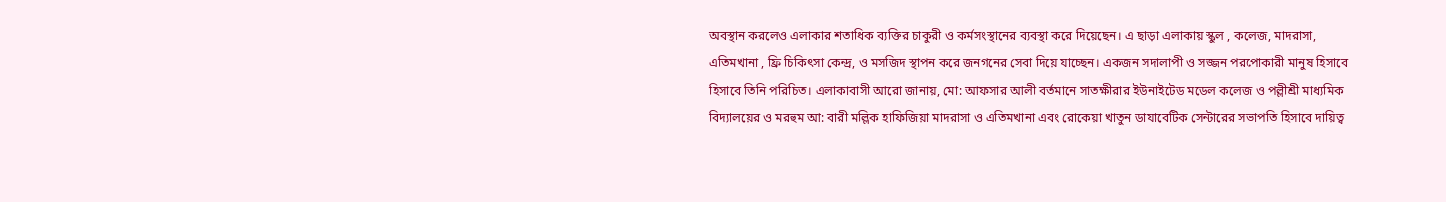অবস্থান করলেও এলাকার শতাধিক ব্যক্তির চাকুরী ও কর্মসংস্থানের ব্যবস্থা করে দিয়েছেন। এ ছাড়া এলাকায় স্কুল , কলেজ, মাদরাসা, এতিমখানা , ফ্রি চিকিৎসা কেন্দ্র, ও মসজিদ স্থাপন করে জনগনের সেবা দিয়ে যাচ্ছেন। একজন সদালাপী ও সজ্জন পরপোকারী মানুষ হিসাবে হিসাবে তিনি পরিচিত। এলাকাবাসী আরো জানায়, মো: আফসার আলী বর্তমানে সাতক্ষীরার ইউনাইটেড মডেল কলেজ ও পল্লীশ্রী মাধ্যমিক বিদ্যালয়ের ও মরহুম আ: বারী মল্লিক হাফিজিয়া মাদরাসা ও এতিমখানা এবং রোকেয়া খাতুন ডাযাবেটিক সেন্টারের সভাপতি হিসাবে দায়িত্ব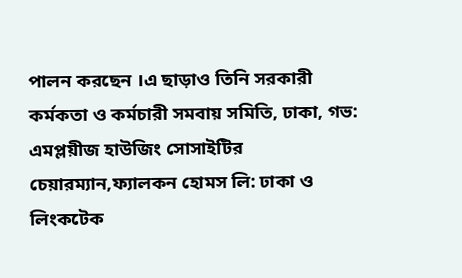পালন করছেন ।এ ছাড়াও তিনি সরকারী কর্মকতা ও কর্মচারী সমবায় সমিতি, ঢাকা, গভ: এমপ্লয়ীজ হাউজিং সোসাইটির চেয়ারম্যান,ফ্যালকন হোমস লি: ঢাকা ও লিংকটেক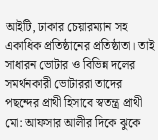আইটি, ঢাকার চেয়ারম্যান সহ একাধিক প্রতিষ্ঠানের প্রতিষ্ঠাতা। তাই সাধারন ভোটার ও বিভিন্ন দলের সমর্থনকারী ভোটাররা তাদের পছন্দের প্রাথী হিসাবে স্বতন্ত্র প্রাথী মো: আফসার আলীর দিকে ঝুকে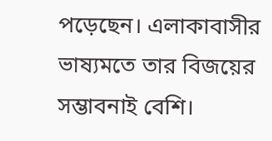পড়েছেন। এলাকাবাসীর ভাষ্যমতে তার বিজয়ের সম্ভাবনাই বেশি।